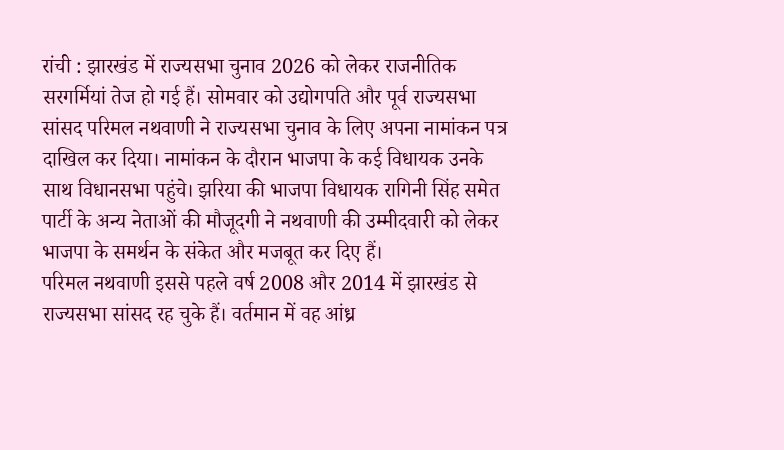रांची : झारखंड में राज्यसभा चुनाव 2026 को लेकर राजनीतिक सरगर्मियां तेज हो गई हैं। सोमवार को उद्योगपति और पूर्व राज्यसभा सांसद परिमल नथवाणी ने राज्यसभा चुनाव के लिए अपना नामांकन पत्र दाखिल कर दिया। नामांकन के दौरान भाजपा के कई विधायक उनके साथ विधानसभा पहुंचे। झरिया की भाजपा विधायक रागिनी सिंह समेत पार्टी के अन्य नेताओं की मौजूदगी ने नथवाणी की उम्मीदवारी को लेकर भाजपा के समर्थन के संकेत और मजबूत कर दिए हैं।
परिमल नथवाणी इससे पहले वर्ष 2008 और 2014 में झारखंड से राज्यसभा सांसद रह चुके हैं। वर्तमान में वह आंध्र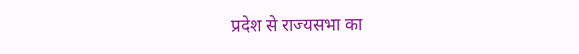प्रदेश से राज्यसभा का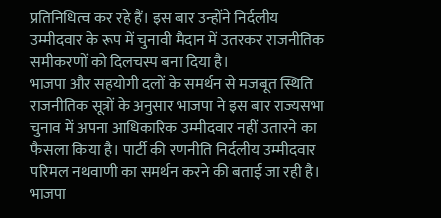प्रतिनिधित्व कर रहे हैं। इस बार उन्होंने निर्दलीय उम्मीदवार के रूप में चुनावी मैदान में उतरकर राजनीतिक समीकरणों को दिलचस्प बना दिया है।
भाजपा और सहयोगी दलों के समर्थन से मजबूत स्थिति
राजनीतिक सूत्रों के अनुसार भाजपा ने इस बार राज्यसभा चुनाव में अपना आधिकारिक उम्मीदवार नहीं उतारने का फैसला किया है। पार्टी की रणनीति निर्दलीय उम्मीदवार परिमल नथवाणी का समर्थन करने की बताई जा रही है। भाजपा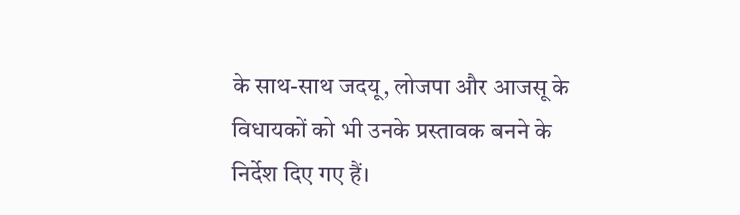के साथ-साथ जदयू, लोजपा और आजसू के विधायकों को भी उनके प्रस्तावक बनने के निर्देश दिए गए हैं।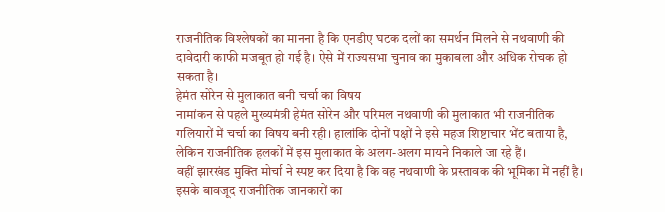राजनीतिक विश्लेषकों का मानना है कि एनडीए घटक दलों का समर्थन मिलने से नथवाणी की दावेदारी काफी मजबूत हो गई है। ऐसे में राज्यसभा चुनाव का मुकाबला और अधिक रोचक हो सकता है।
हेमंत सोरेन से मुलाकात बनी चर्चा का विषय
नामांकन से पहले मुख्यमंत्री हेमंत सोरेन और परिमल नथवाणी की मुलाकात भी राजनीतिक गलियारों में चर्चा का विषय बनी रही। हालांकि दोनों पक्षों ने इसे महज शिष्टाचार भेंट बताया है, लेकिन राजनीतिक हलकों में इस मुलाकात के अलग-अलग मायने निकाले जा रहे हैं।
वहीं झारखंड मुक्ति मोर्चा ने स्पष्ट कर दिया है कि वह नथवाणी के प्रस्तावक की भूमिका में नहीं है। इसके बावजूद राजनीतिक जानकारों का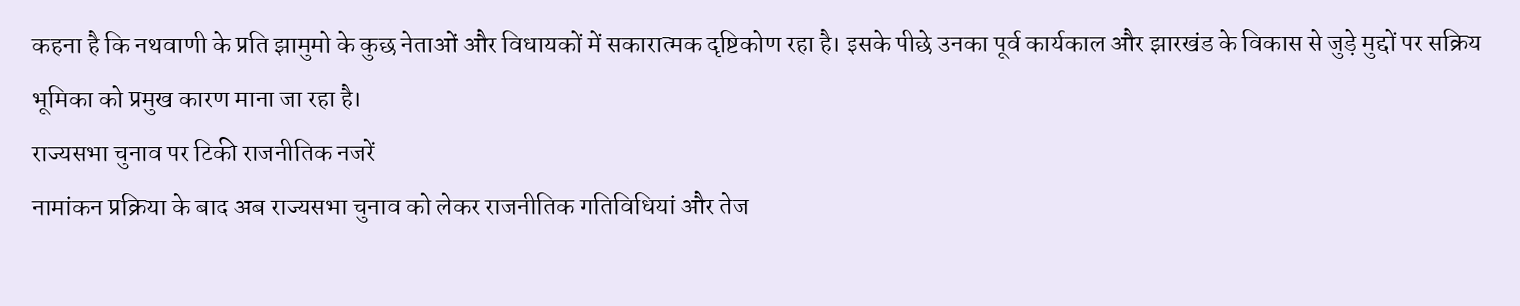कहना है कि नथवाणी के प्रति झामुमो के कुछ नेताओं और विधायकों में सकारात्मक दृष्टिकोण रहा है। इसके पीछे उनका पूर्व कार्यकाल और झारखंड के विकास से जुड़े मुद्दों पर सक्रिय भूमिका को प्रमुख कारण माना जा रहा है।
राज्यसभा चुनाव पर टिकी राजनीतिक नजरें
नामांकन प्रक्रिया के बाद अब राज्यसभा चुनाव को लेकर राजनीतिक गतिविधियां और तेज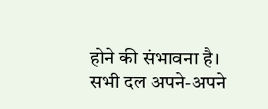होने की संभावना है। सभी दल अपने-अपने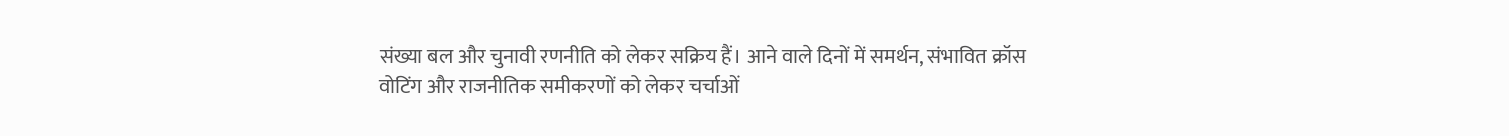संख्या बल और चुनावी रणनीति को लेकर सक्रिय हैं। आने वाले दिनों में समर्थन, संभावित क्रॉस वोटिंग और राजनीतिक समीकरणों को लेकर चर्चाओं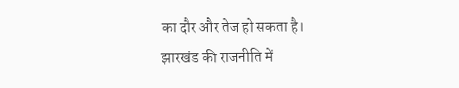का दौर और तेज हो सकता है।
झारखंड की राजनीति में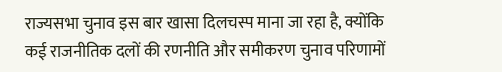राज्यसभा चुनाव इस बार खासा दिलचस्प माना जा रहा है, क्योंकि कई राजनीतिक दलों की रणनीति और समीकरण चुनाव परिणामों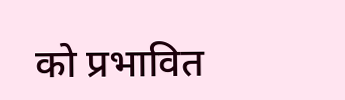को प्रभावित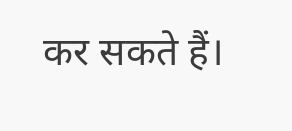कर सकते हैं।